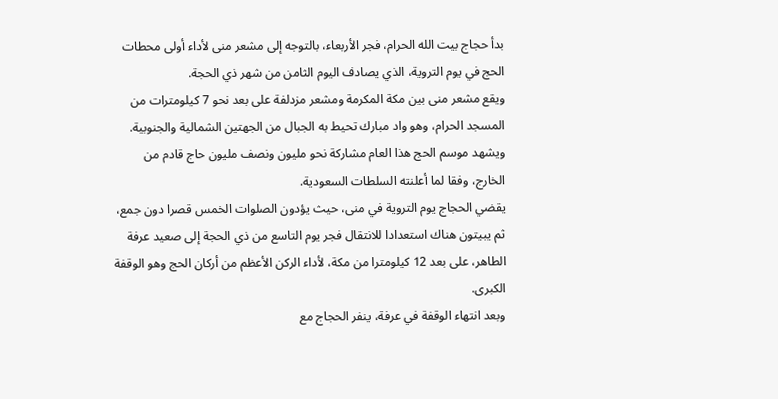بدأ حجاج بيت الله الحرام، فجر الأربعاء، بالتوجه إلى مشعر منى لأداء أولى محطات الحج في يوم التروية، الذي يصادف اليوم الثامن من شهر ذي الحجة.
ويقع مشعر منى بين مكة المكرمة ومشعر مزدلفة على بعد نحو 7 كيلومترات من المسجد الحرام، وهو واد مبارك تحيط به الجبال من الجهتين الشمالية والجنوبية.
ويشهد موسم الحج هذا العام مشاركة نحو مليون ونصف مليون حاج قادم من الخارج، وفقا لما أعلنته السلطات السعودية.
يقضي الحجاج يوم التروية في منى، حيث يؤدون الصلوات الخمس قصرا دون جمع، ثم يبيتون هناك استعدادا للانتقال فجر يوم التاسع من ذي الحجة إلى صعيد عرفة الطاهر، على بعد 12 كيلومترا من مكة، لأداء الركن الأعظم من أركان الحج وهو الوقفة الكبرى.
وبعد انتهاء الوقفة في عرفة، ينفر الحجاج مع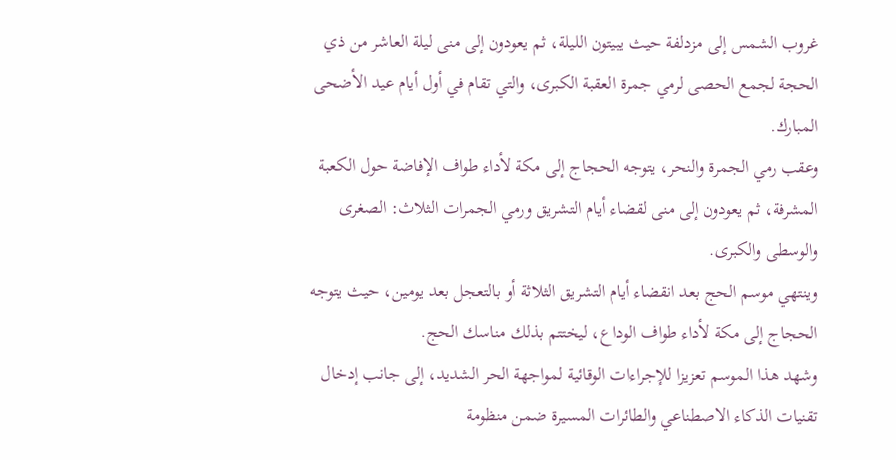غروب الشمس إلى مزدلفة حيث يبيتون الليلة، ثم يعودون إلى منى ليلة العاشر من ذي الحجة لجمع الحصى لرمي جمرة العقبة الكبرى، والتي تقام في أول أيام عيد الأضحى المبارك.
وعقب رمي الجمرة والنحر، يتوجه الحجاج إلى مكة لأداء طواف الإفاضة حول الكعبة المشرفة، ثم يعودون إلى منى لقضاء أيام التشريق ورمي الجمرات الثلاث: الصغرى والوسطى والكبرى.
وينتهي موسم الحج بعد انقضاء أيام التشريق الثلاثة أو بالتعجل بعد يومين، حيث يتوجه الحجاج إلى مكة لأداء طواف الوداع، ليختتم بذلك مناسك الحج.
وشهد هذا الموسم تعزيزا للإجراءات الوقائية لمواجهة الحر الشديد، إلى جانب إدخال تقنيات الذكاء الاصطناعي والطائرات المسيرة ضمن منظومة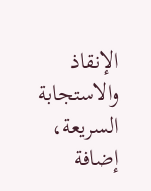الإنقاذ والاستجابة السريعة، إضافة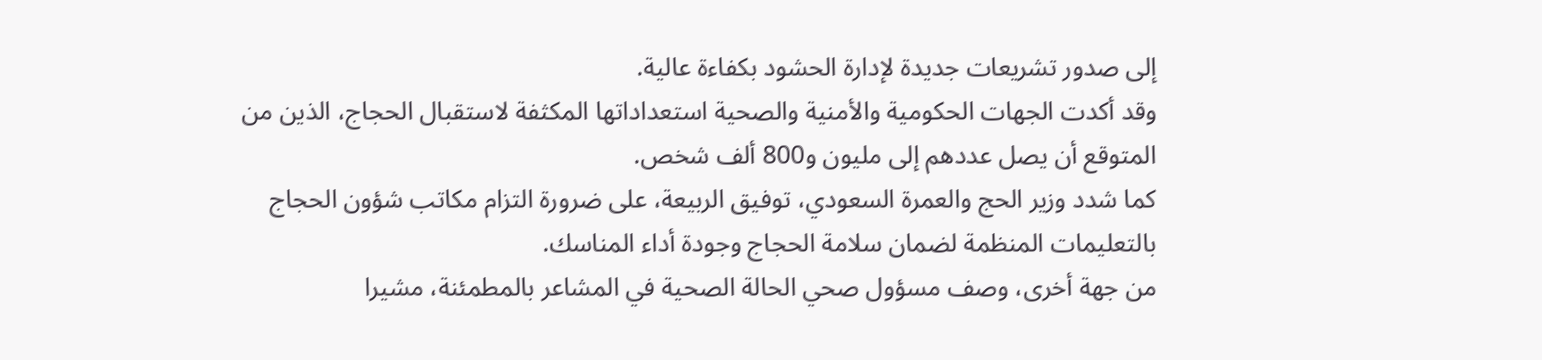إلى صدور تشريعات جديدة لإدارة الحشود بكفاءة عالية.
وقد أكدت الجهات الحكومية والأمنية والصحية استعداداتها المكثفة لاستقبال الحجاج، الذين من المتوقع أن يصل عددهم إلى مليون و800 ألف شخص.
كما شدد وزير الحج والعمرة السعودي، توفيق الربيعة، على ضرورة التزام مكاتب شؤون الحجاج بالتعليمات المنظمة لضمان سلامة الحجاج وجودة أداء المناسك.
من جهة أخرى، وصف مسؤول صحي الحالة الصحية في المشاعر بالمطمئنة، مشيرا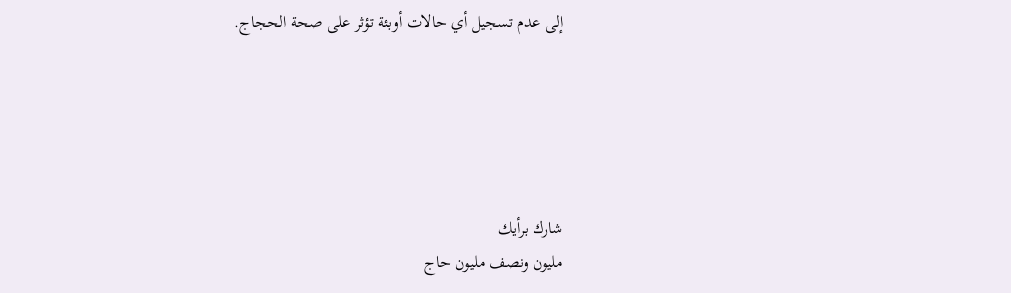إلى عدم تسجيل أي حالات أوبئة تؤثر على صحة الحجاج.





شارك برأيك
مليون ونصف مليون حاج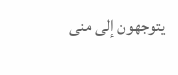يتوجهون إلى منى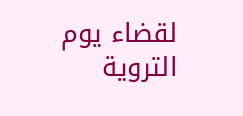لقضاء يوم التروية